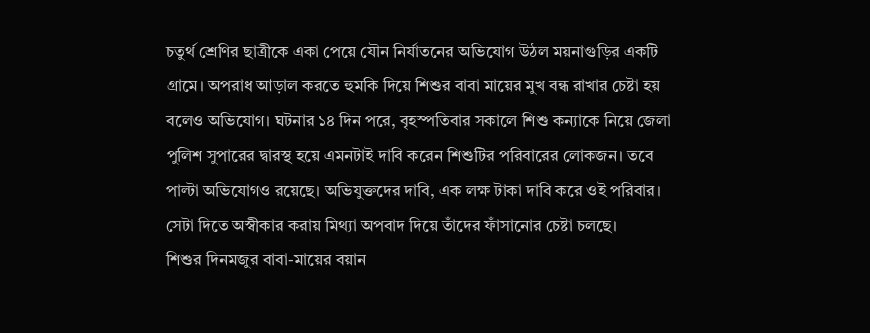চতুর্থ শ্রেণির ছাত্রীকে একা পেয়ে যৌন নির্যাতনের অভিযোগ উঠল ময়নাগুড়ির একটি গ্রামে। অপরাধ আড়াল করতে হুমকি দিয়ে শিশুর বাবা মায়ের মুখ বন্ধ রাখার চেষ্টা হয় বলেও অভিযোগ। ঘটনার ১৪ দিন পরে, বৃহস্পতিবার সকালে শিশু কন্যাকে নিয়ে জেলা পুলিশ সুপারের দ্বারস্থ হয়ে এমনটাই দাবি করেন শিশুটির পরিবারের লোকজন। তবে পাল্টা অভিযোগও রয়েছে। অভিযুক্তদের দাবি, এক লক্ষ টাকা দাবি করে ওই পরিবার। সেটা দিতে অস্বীকার করায় মিথ্যা অপবাদ দিয়ে তাঁদের ফাঁসানোর চেষ্টা চলছে।
শিশুর দিনমজুর বাবা-মায়ের বয়ান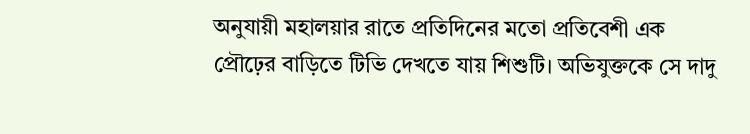অনুযায়ী মহালয়ার রাতে প্রতিদিনের মতো প্রতিবেশী এক প্রৌঢ়ের বাড়িতে টিভি দেখতে যায় শিশুটি। অভিযুক্তকে সে দাদু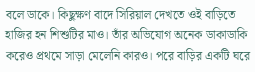বলে ডাকে। কিছুক্ষণ বাদে সিরিয়াল দেখতে ওই বাড়িতে হাজির হন শিশুটির মাও। তাঁর অভিযোগ অনেক ডাকাডাকি করেও প্রথমে সাড়া মেলেনি কারও। পরে বাড়ির একটি ঘরে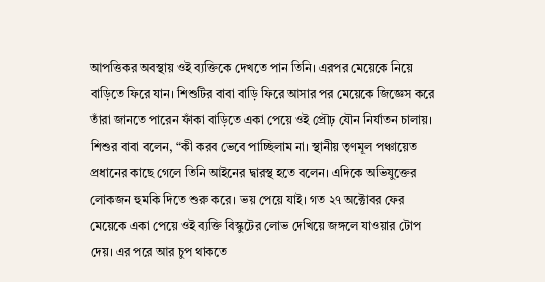আপত্তিকর অবস্থায় ওই ব্যক্তিকে দেখতে পান তিনি। এরপর মেয়েকে নিয়ে বাড়িতে ফিরে যান। শিশুটির বাবা বাড়ি ফিরে আসার পর মেয়েকে জিজ্ঞেস করে তাঁরা জানতে পারেন ফাঁকা বাড়িতে একা পেয়ে ওই প্রৌঢ় যৌন নির্যাতন চালায়।
শিশুর বাবা বলেন, “কী করব ভেবে পাচ্ছিলাম না। স্থানীয় তৃণমূল পঞ্চায়েত প্রধানের কাছে গেলে তিনি আইনের দ্বারস্থ হতে বলেন। এদিকে অভিযুক্তের লোকজন হুমকি দিতে শুরু করে। ভয় পেয়ে যাই। গত ২৭ অক্টোবর ফের মেয়েকে একা পেয়ে ওই ব্যক্তি বিস্কুটের লোভ দেখিয়ে জঙ্গলে যাওয়ার টোপ দেয়। এর পরে আর চুপ থাকতে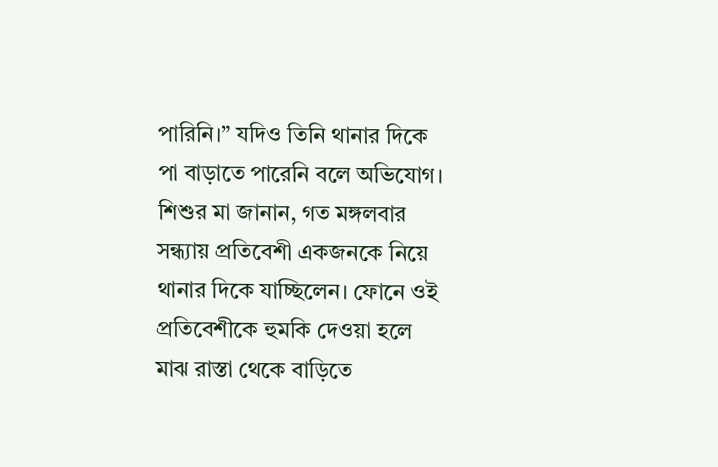পারিনি।” যদিও তিনি থানার দিকে পা বাড়াতে পারেনি বলে অভিযোগ।
শিশুর মা জানান, গত মঙ্গলবার সন্ধ্যায় প্রতিবেশী একজনকে নিয়ে থানার দিকে যাচ্ছিলেন। ফোনে ওই প্রতিবেশীকে হুমকি দেওয়া হলে মাঝ রাস্তা থেকে বাড়িতে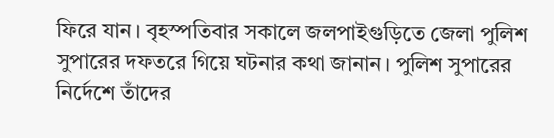ফিরে যান। বৃহস্পতিবার সকালে জলপাইগুড়িতে জেলা পুলিশ সুপারের দফতরে গিয়ে ঘটনার কথা জানান। পুলিশ সুপারের নির্দেশে তাঁদের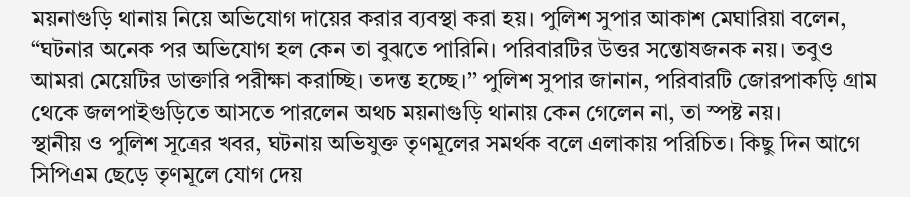ময়নাগুড়ি থানায় নিয়ে অভিযোগ দায়ের করার ব্যবস্থা করা হয়। পুলিশ সুপার আকাশ মেঘারিয়া বলেন, “ঘটনার অনেক পর অভিযোগ হল কেন তা বুঝতে পারিনি। পরিবারটির উত্তর সন্তোষজনক নয়। তবুও আমরা মেয়েটির ডাক্তারি পরীক্ষা করাচ্ছি। তদন্ত হচ্ছে।’’ পুলিশ সুপার জানান, পরিবারটি জোরপাকড়ি গ্রাম থেকে জলপাইগুড়িতে আসতে পারলেন অথচ ময়নাগুড়ি থানায় কেন গেলেন না, তা স্পষ্ট নয়।
স্থানীয় ও পুলিশ সূত্রের খবর, ঘটনায় অভিযুক্ত তৃণমূলের সমর্থক বলে এলাকায় পরিচিত। কিছু দিন আগে সিপিএম ছেড়ে তৃণমূলে যোগ দেয়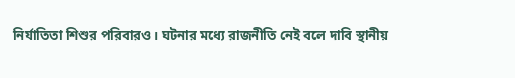নির্যাতিতা শিশুর পরিবারও। ঘটনার মধ্যে রাজনীতি নেই বলে দাবি স্থানীয়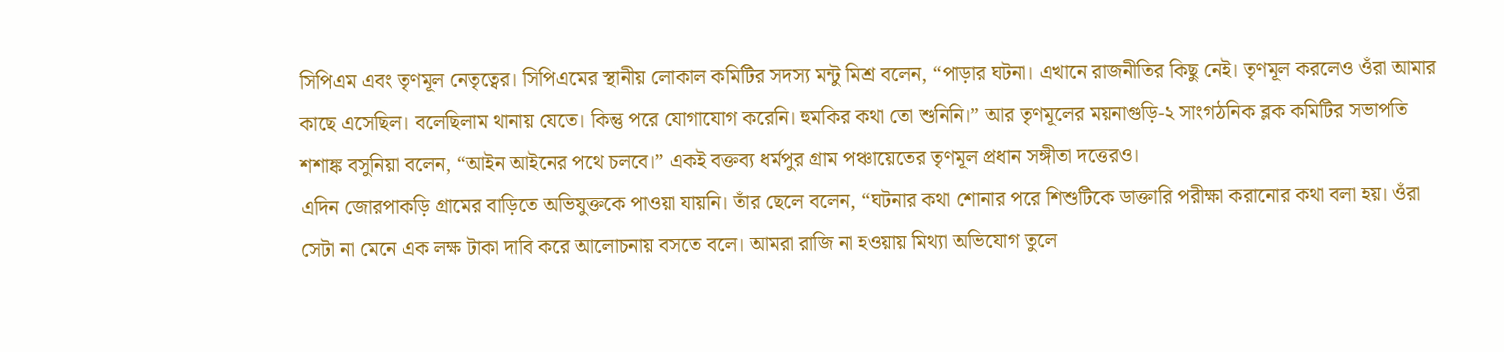সিপিএম এবং তৃণমূল নেতৃত্বের। সিপিএমের স্থানীয় লোকাল কমিটির সদস্য মন্টু মিশ্র বলেন, “পাড়ার ঘটনা। এখানে রাজনীতির কিছু নেই। তৃণমূল করলেও ওঁরা আমার কাছে এসেছিল। বলেছিলাম থানায় যেতে। কিন্তু পরে যোগাযোগ করেনি। হুমকির কথা তো শুনিনি।” আর তৃণমূলের ময়নাগুড়ি-২ সাংগঠনিক ব্লক কমিটির সভাপতি শশাঙ্ক বসুনিয়া বলেন, “আইন আইনের পথে চলবে।” একই বক্তব্য ধর্মপুর গ্রাম পঞ্চায়েতের তৃণমূল প্রধান সঙ্গীতা দত্তেরও।
এদিন জোরপাকড়ি গ্রামের বাড়িতে অভিযুক্তকে পাওয়া যায়নি। তাঁর ছেলে বলেন, “ঘটনার কথা শোনার পরে শিশুটিকে ডাক্তারি পরীক্ষা করানোর কথা বলা হয়। ওঁরা সেটা না মেনে এক লক্ষ টাকা দাবি করে আলোচনায় বসতে বলে। আমরা রাজি না হওয়ায় মিথ্যা অভিযোগ তুলে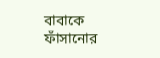বাবাকে ফাঁসানোর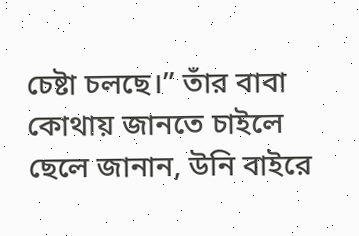চেষ্টা চলছে।” তাঁর বাবা কোথায় জানতে চাইলে ছেলে জানান, উনি বাইরে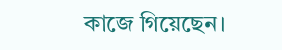কাজে গিয়েছেন।